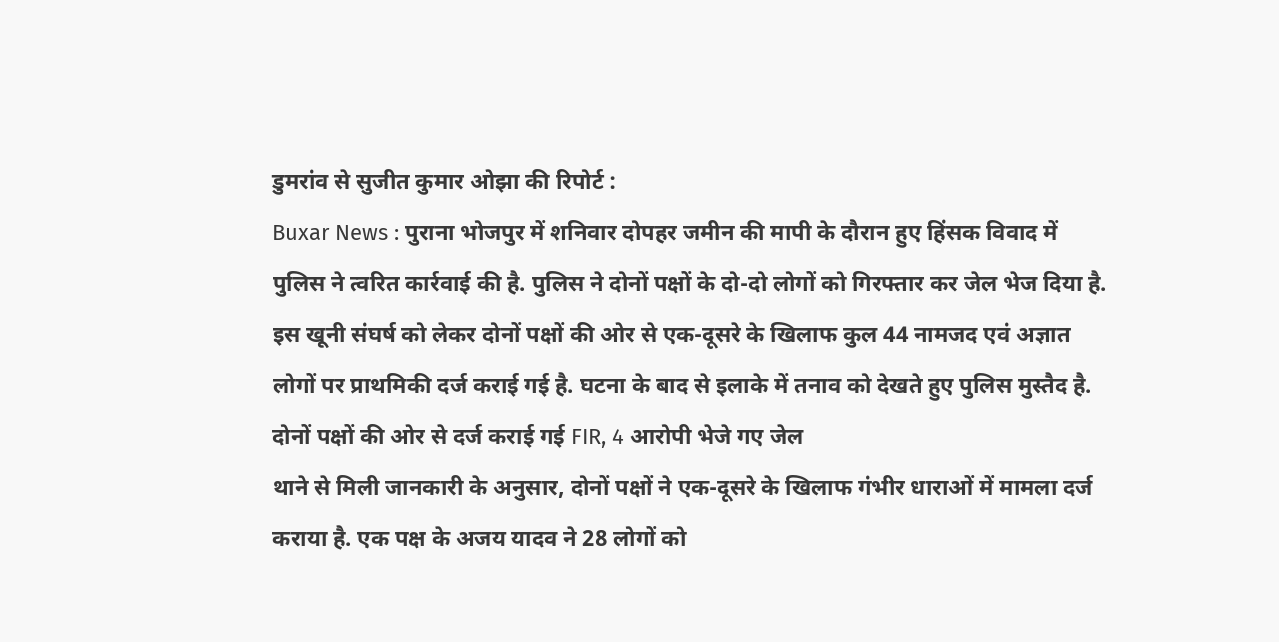डुमरांव से सुजीत कुमार ओझा की रिपोर्ट :
Buxar News : पुराना भोजपुर में शनिवार दोपहर जमीन की मापी के दौरान हुए हिंसक विवाद में पुलिस ने त्वरित कार्रवाई की है. पुलिस ने दोनों पक्षों के दो-दो लोगों को गिरफ्तार कर जेल भेज दिया है. इस खूनी संघर्ष को लेकर दोनों पक्षों की ओर से एक-दूसरे के खिलाफ कुल 44 नामजद एवं अज्ञात लोगों पर प्राथमिकी दर्ज कराई गई है. घटना के बाद से इलाके में तनाव को देखते हुए पुलिस मुस्तैद है.
दोनों पक्षों की ओर से दर्ज कराई गई FIR, 4 आरोपी भेजे गए जेल
थाने से मिली जानकारी के अनुसार, दोनों पक्षों ने एक-दूसरे के खिलाफ गंभीर धाराओं में मामला दर्ज कराया है. एक पक्ष के अजय यादव ने 28 लोगों को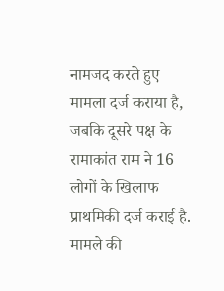नामजद करते हुए मामला दर्ज कराया है, जबकि दूसरे पक्ष के रामाकांत राम ने 16 लोगों के खिलाफ प्राथमिकी दर्ज कराई है. मामले की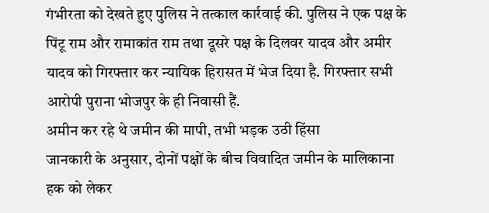गंभीरता को देखते हुए पुलिस ने तत्काल कार्रवाई की. पुलिस ने एक पक्ष के पिंटू राम और रामाकांत राम तथा दूसरे पक्ष के दिलवर यादव और अमीर यादव को गिरफ्तार कर न्यायिक हिरासत में भेज दिया है. गिरफ्तार सभी आरोपी पुराना भोजपुर के ही निवासी हैं.
अमीन कर रहे थे जमीन की मापी, तभी भड़क उठी हिंसा
जानकारी के अनुसार, दोनों पक्षों के बीच विवादित जमीन के मालिकाना हक को लेकर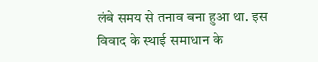लंबे समय से तनाव बना हुआ था. इस विवाद के स्थाई समाधान के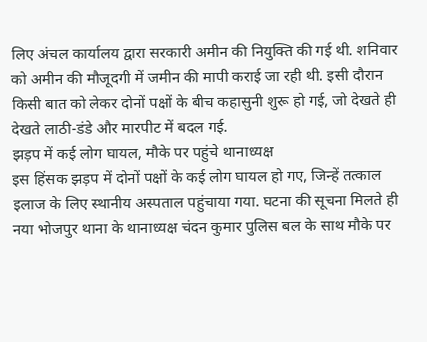लिए अंचल कार्यालय द्वारा सरकारी अमीन की नियुक्ति की गई थी. शनिवार को अमीन की मौजूदगी में जमीन की मापी कराई जा रही थी. इसी दौरान किसी बात को लेकर दोनों पक्षों के बीच कहासुनी शुरू हो गई, जो देखते ही देखते लाठी-डंडे और मारपीट में बदल गई.
झड़प में कई लोग घायल, मौके पर पहुंचे थानाध्यक्ष
इस हिंसक झड़प में दोनों पक्षों के कई लोग घायल हो गए, जिन्हें तत्काल इलाज के लिए स्थानीय अस्पताल पहुंचाया गया. घटना की सूचना मिलते ही नया भोजपुर थाना के थानाध्यक्ष चंदन कुमार पुलिस बल के साथ मौके पर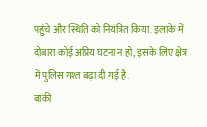पहुंचे और स्थिति को नियंत्रित किया. इलाके में दोबारा कोई अप्रिय घटना न हो, इसके लिए क्षेत्र में पुलिस गश्त बढ़ा दी गई है.
बाकी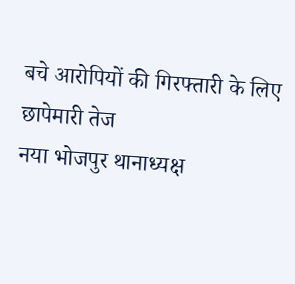बचे आरोपियों की गिरफ्तारी के लिए छापेमारी तेज
नया भोजपुर थानाध्यक्ष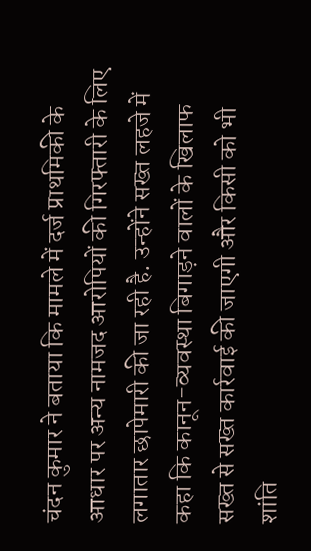चंदन कुमार ने बताया कि मामले में दर्ज प्राथमिकी के आधार पर अन्य नामजद आरोपियों की गिरफ्तारी के लिए लगातार छापेमारी की जा रही है. उन्होंने सख्त लहजे में कहा कि कानून-व्यवस्था बिगाड़ने वालों के खिलाफ सख्त से सख्त कार्रवाई की जाएगी और किसी को भी शांति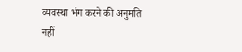व्यवस्था भंग करने की अनुमति नहीं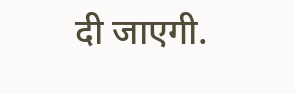दी जाएगी.